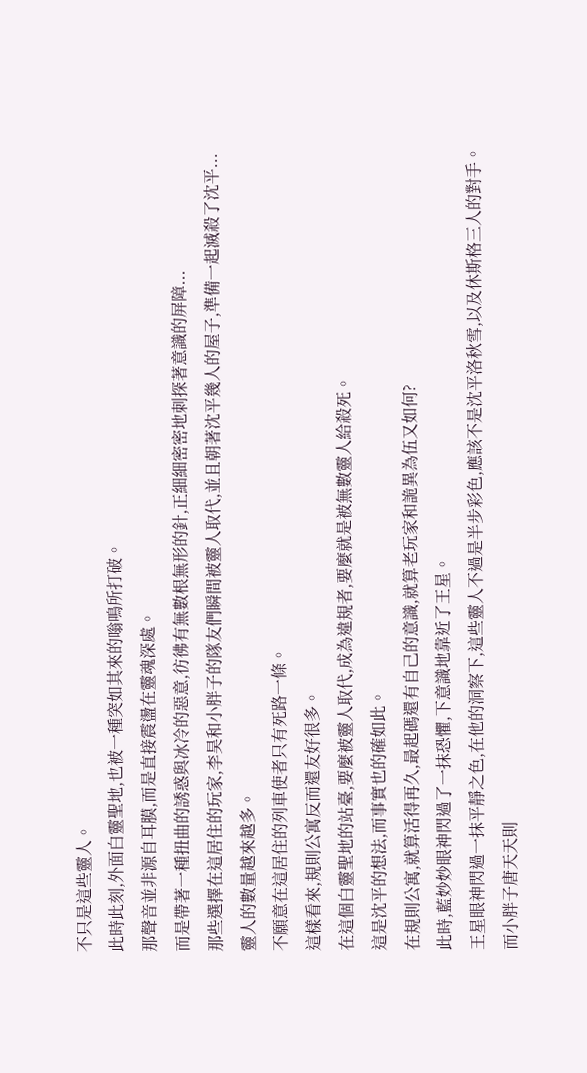不只是這些靈人。
此時此刻,外面白靈聖地,也被一種突如其來的嗡鳴所打破。
那聲音並非源自耳膜,而是直接震盪在靈魂深處。
而是帶著一種扭曲的誘惑與冰冷的惡意,彷彿有無數根無形的針,正細細密密地刺探著意識的屏障...
那些選擇在這居住的玩家,李昊和小胖子的隊友們瞬間被靈人取代,並且朝著沈平幾人的屋子,準備一起滅殺了沈平...
靈人的數量越來越多。
不願意在這居住的列車使者只有死路一條。
這樣看來,規則公寓反而還友好很多。
在這個白靈聖地的站臺,要麼被靈人取代,成為違規者,要麼就是被無數靈人給殺死。
這是沈平的想法,而事實也的確如此。
在規則公寓,就算活得再久,最起碼還有自己的意識,就算老玩家和詭異為伍又如何?
此時,藍妙妙眼神閃過了一抹恐懼,下意識地靠近了王星。
王星眼神閃過一抹平靜之色,在他的洞察下,這些靈人不過是半步彩色,應該不是沈平洛秋雪,以及休斯格三人的對手。
而小胖子唐天天則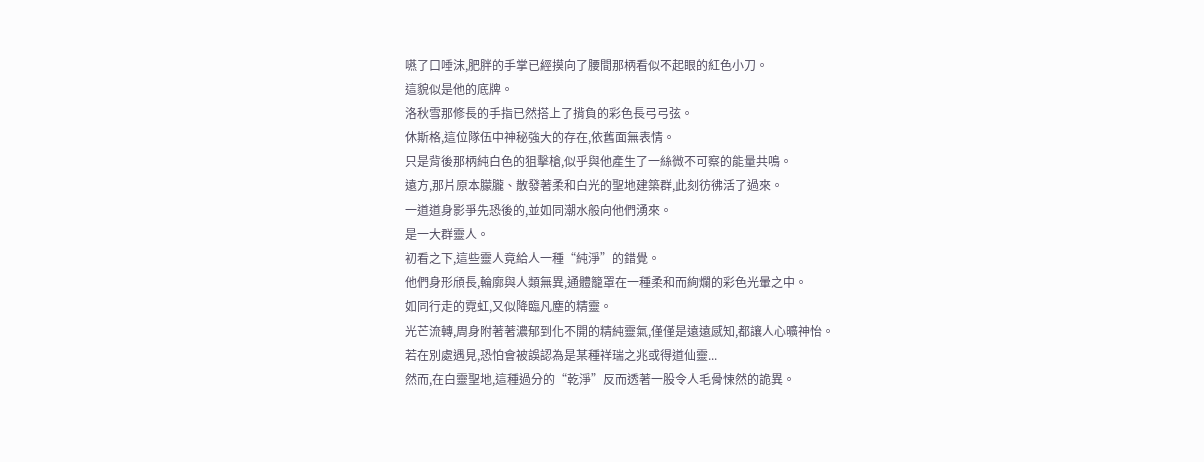嚥了口唾沫,肥胖的手掌已經摸向了腰間那柄看似不起眼的紅色小刀。
這貌似是他的底牌。
洛秋雪那修長的手指已然搭上了揹負的彩色長弓弓弦。
休斯格,這位隊伍中神秘強大的存在,依舊面無表情。
只是背後那柄純白色的狙擊槍,似乎與他產生了一絲微不可察的能量共鳴。
遠方,那片原本朦朧、散發著柔和白光的聖地建築群,此刻彷彿活了過來。
一道道身影爭先恐後的,並如同潮水般向他們湧來。
是一大群靈人。
初看之下,這些靈人竟給人一種“純淨”的錯覺。
他們身形頎長,輪廓與人類無異,通體籠罩在一種柔和而絢爛的彩色光暈之中。
如同行走的霓虹,又似降臨凡塵的精靈。
光芒流轉,周身附著著濃郁到化不開的精純靈氣,僅僅是遠遠感知,都讓人心曠神怡。
若在別處遇見,恐怕會被誤認為是某種祥瑞之兆或得道仙靈...
然而,在白靈聖地,這種過分的“乾淨”反而透著一股令人毛骨悚然的詭異。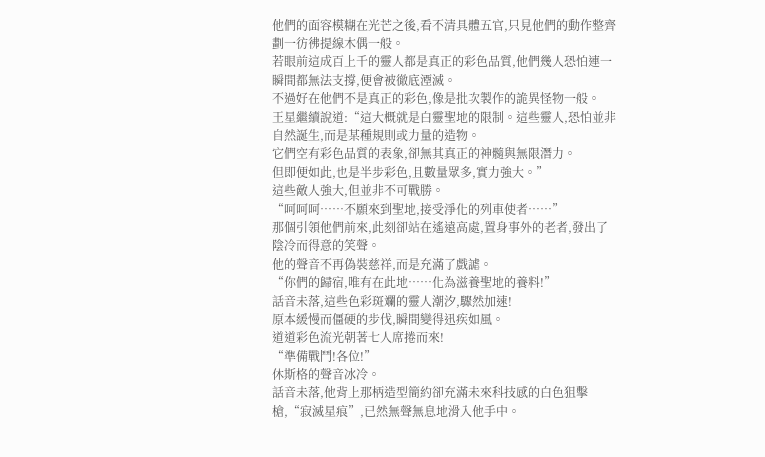他們的面容模糊在光芒之後,看不清具體五官,只見他們的動作整齊劃一彷彿提線木偶一般。
若眼前這成百上千的靈人都是真正的彩色品質,他們幾人恐怕連一瞬間都無法支撐,便會被徹底湮滅。
不過好在他們不是真正的彩色,像是批次製作的詭異怪物一般。
王星繼續說道:“這大概就是白靈聖地的限制。這些靈人,恐怕並非自然誕生,而是某種規則或力量的造物。
它們空有彩色品質的表象,卻無其真正的神髓與無限潛力。
但即便如此,也是半步彩色,且數量眾多,實力強大。”
這些敵人強大,但並非不可戰勝。
“呵呵呵……不願來到聖地,接受淨化的列車使者……”
那個引領他們前來,此刻卻站在遙遠高處,置身事外的老者,發出了陰冷而得意的笑聲。
他的聲音不再偽裝慈祥,而是充滿了戲謔。
“你們的歸宿,唯有在此地……化為滋養聖地的養料!”
話音未落,這些色彩斑斕的靈人潮汐,驟然加速!
原本緩慢而僵硬的步伐,瞬間變得迅疾如風。
道道彩色流光朝著七人席捲而來!
“準備戰鬥!各位!”
休斯格的聲音冰冷。
話音未落,他背上那柄造型簡約卻充滿未來科技感的白色狙擊槍,“寂滅星痕”,已然無聲無息地滑入他手中。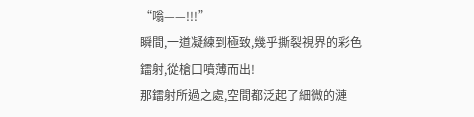“嗡——!!!”
瞬間,一道凝練到極致,幾乎撕裂視界的彩色鐳射,從槍口噴薄而出!
那鐳射所過之處,空間都泛起了細微的漣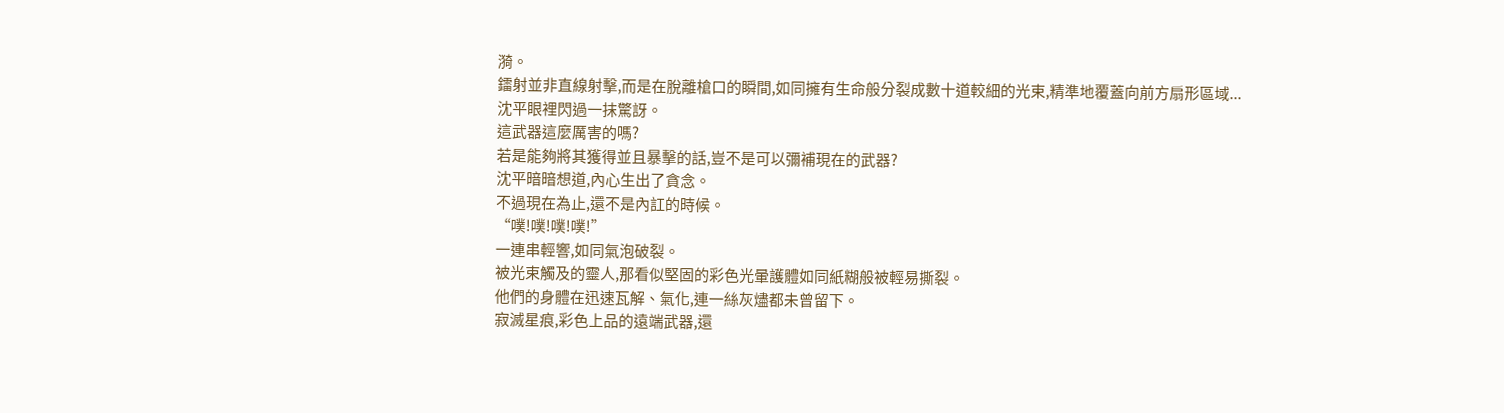漪。
鐳射並非直線射擊,而是在脫離槍口的瞬間,如同擁有生命般分裂成數十道較細的光束,精準地覆蓋向前方扇形區域...
沈平眼裡閃過一抹驚訝。
這武器這麼厲害的嗎?
若是能夠將其獲得並且暴擊的話,豈不是可以彌補現在的武器?
沈平暗暗想道,內心生出了貪念。
不過現在為止,還不是內訌的時候。
“噗!噗!噗!噗!”
一連串輕響,如同氣泡破裂。
被光束觸及的靈人,那看似堅固的彩色光暈護體如同紙糊般被輕易撕裂。
他們的身體在迅速瓦解、氣化,連一絲灰燼都未曾留下。
寂滅星痕,彩色上品的遠端武器,還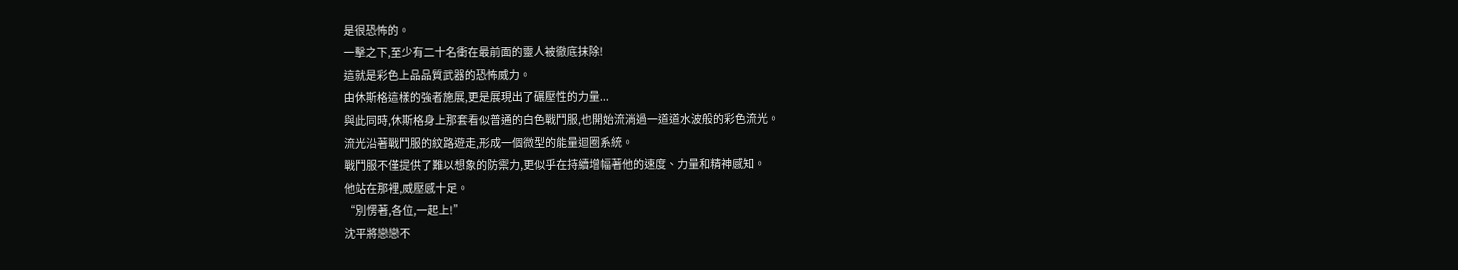是很恐怖的。
一擊之下,至少有二十名衝在最前面的靈人被徹底抹除!
這就是彩色上品品質武器的恐怖威力。
由休斯格這樣的強者施展,更是展現出了碾壓性的力量...
與此同時,休斯格身上那套看似普通的白色戰鬥服,也開始流淌過一道道水波般的彩色流光。
流光沿著戰鬥服的紋路遊走,形成一個微型的能量迴圈系統。
戰鬥服不僅提供了難以想象的防禦力,更似乎在持續增幅著他的速度、力量和精神感知。
他站在那裡,威壓感十足。
“別愣著,各位,一起上!”
沈平將戀戀不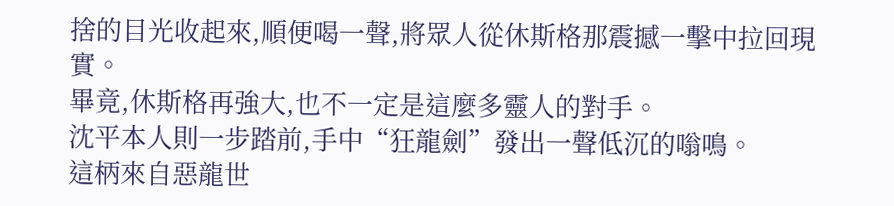捨的目光收起來,順便喝一聲,將眾人從休斯格那震撼一擊中拉回現實。
畢竟,休斯格再強大,也不一定是這麼多靈人的對手。
沈平本人則一步踏前,手中“狂龍劍”發出一聲低沉的嗡鳴。
這柄來自惡龍世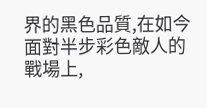界的黑色品質,在如今面對半步彩色敵人的戰場上,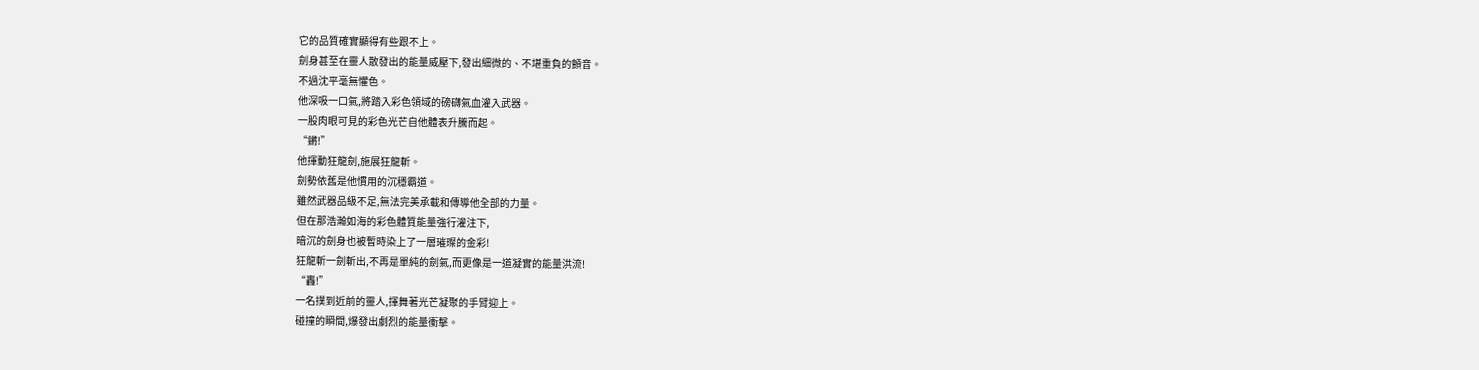它的品質確實顯得有些跟不上。
劍身甚至在靈人散發出的能量威壓下,發出細微的、不堪重負的顫音。
不過沈平毫無懼色。
他深吸一口氣,將踏入彩色領域的磅礴氣血灌入武器。
一股肉眼可見的彩色光芒自他體表升騰而起。
“鏘!”
他揮動狂龍劍,施展狂龍斬。
劍勢依舊是他慣用的沉穩霸道。
雖然武器品級不足,無法完美承載和傳導他全部的力量。
但在那浩瀚如海的彩色體質能量強行灌注下,
暗沉的劍身也被暫時染上了一層璀璨的金彩!
狂龍斬一劍斬出,不再是單純的劍氣,而更像是一道凝實的能量洪流!
“轟!”
一名撲到近前的靈人,揮舞著光芒凝聚的手臂迎上。
碰撞的瞬間,爆發出劇烈的能量衝擊。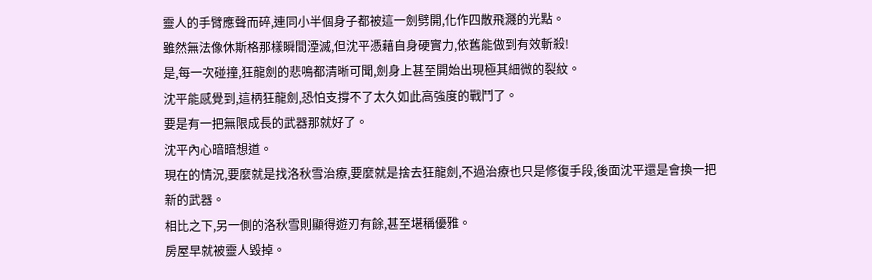靈人的手臂應聲而碎,連同小半個身子都被這一劍劈開,化作四散飛濺的光點。
雖然無法像休斯格那樣瞬間湮滅,但沈平憑藉自身硬實力,依舊能做到有效斬殺!
是,每一次碰撞,狂龍劍的悲鳴都清晰可聞,劍身上甚至開始出現極其細微的裂紋。
沈平能感覺到,這柄狂龍劍,恐怕支撐不了太久如此高強度的戰鬥了。
要是有一把無限成長的武器那就好了。
沈平內心暗暗想道。
現在的情況,要麼就是找洛秋雪治療,要麼就是捨去狂龍劍,不過治療也只是修復手段,後面沈平還是會換一把新的武器。
相比之下,另一側的洛秋雪則顯得遊刃有餘,甚至堪稱優雅。
房屋早就被靈人毀掉。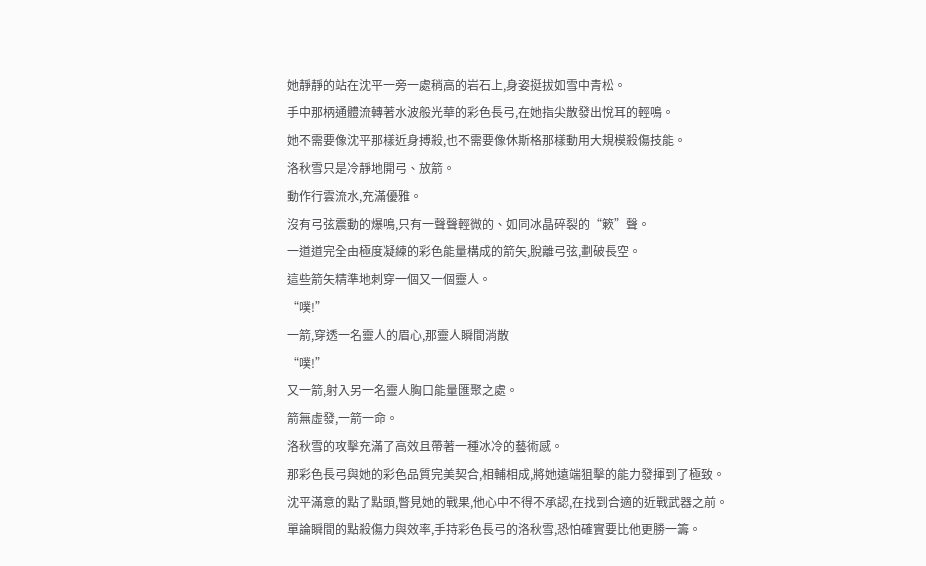她靜靜的站在沈平一旁一處稍高的岩石上,身姿挺拔如雪中青松。
手中那柄通體流轉著水波般光華的彩色長弓,在她指尖散發出悅耳的輕鳴。
她不需要像沈平那樣近身搏殺,也不需要像休斯格那樣動用大規模殺傷技能。
洛秋雪只是冷靜地開弓、放箭。
動作行雲流水,充滿優雅。
沒有弓弦震動的爆鳴,只有一聲聲輕微的、如同冰晶碎裂的“簌”聲。
一道道完全由極度凝練的彩色能量構成的箭矢,脫離弓弦,劃破長空。
這些箭矢精準地刺穿一個又一個靈人。
“噗!”
一箭,穿透一名靈人的眉心,那靈人瞬間消散
“噗!”
又一箭,射入另一名靈人胸口能量匯聚之處。
箭無虛發,一箭一命。
洛秋雪的攻擊充滿了高效且帶著一種冰冷的藝術感。
那彩色長弓與她的彩色品質完美契合,相輔相成,將她遠端狙擊的能力發揮到了極致。
沈平滿意的點了點頭,瞥見她的戰果,他心中不得不承認,在找到合適的近戰武器之前。
單論瞬間的點殺傷力與效率,手持彩色長弓的洛秋雪,恐怕確實要比他更勝一籌。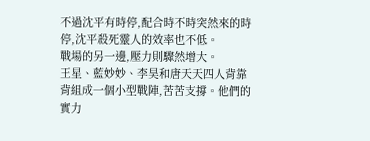不過沈平有時停,配合時不時突然來的時停,沈平殺死靈人的效率也不低。
戰場的另一邊,壓力則驟然增大。
王星、藍妙妙、李昊和唐天天四人背靠背組成一個小型戰陣,苦苦支撐。他們的實力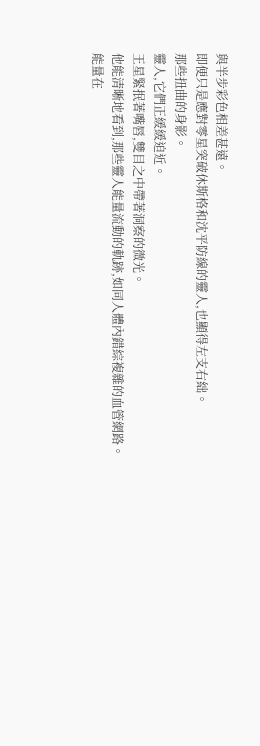與半步彩色相差甚遠。
即便只是應對零星突破休斯格和沈平防線的靈人,也顯得左支右絀。
那些扭曲的身影。
靈人,它們正緩緩迫近。
王星緊抿著嘴唇,雙目之中帶著洞察的微光。
他能清晰地看到,那些靈人能量流動的軌跡,如同人體內錯綜複雜的血管網路。
能量在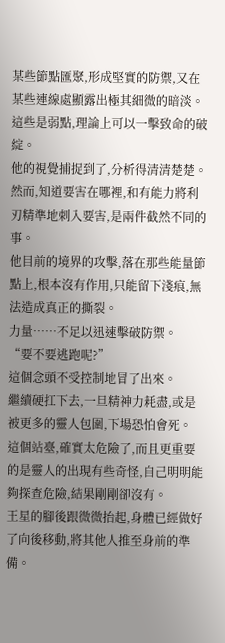某些節點匯聚,形成堅實的防禦,又在某些連線處顯露出極其細微的暗淡。
這些是弱點,理論上可以一擊致命的破綻。
他的視覺捕捉到了,分析得清清楚楚。
然而,知道要害在哪裡,和有能力將利刃精準地刺入要害,是兩件截然不同的事。
他目前的境界的攻擊,落在那些能量節點上,根本沒有作用,只能留下淺痕,無法造成真正的撕裂。
力量……不足以迅速擊破防禦。
“要不要逃跑呢?”
這個念頭不受控制地冒了出來。
繼續硬扛下去,一旦精神力耗盡,或是被更多的靈人包圍,下場恐怕會死。
這個站臺,確實太危險了,而且更重要的是靈人的出現有些奇怪,自己明明能夠探查危險,結果剛剛卻沒有。
王星的腳後跟微微抬起,身體已經做好了向後移動,將其他人推至身前的準備。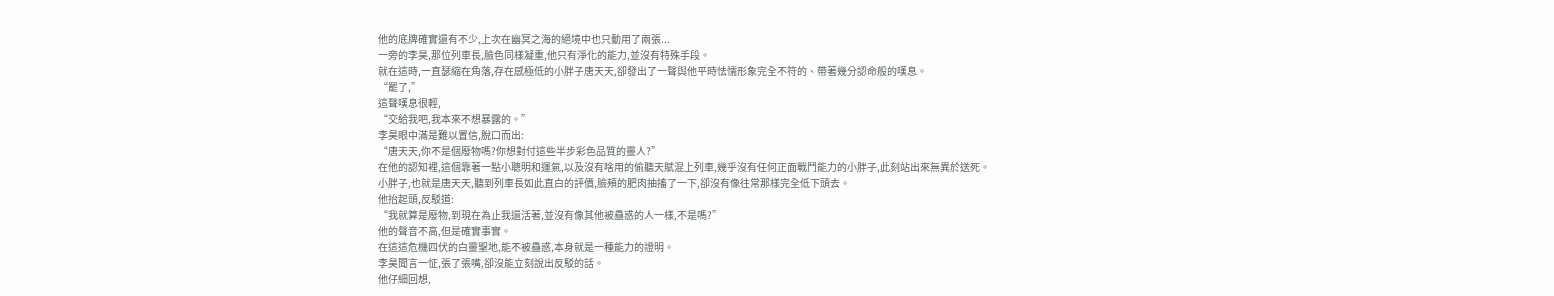他的底牌確實還有不少,上次在幽冥之海的絕境中也只動用了兩張...
一旁的李昊,那位列車長,臉色同樣凝重,他只有淨化的能力,並沒有特殊手段。
就在這時,一直瑟縮在角落,存在感極低的小胖子唐天天,卻發出了一聲與他平時怯懦形象完全不符的、帶著幾分認命般的嘆息。
“罷了,”
這聲嘆息很輕,
“交給我吧,我本來不想暴露的。”
李昊眼中滿是難以置信,脫口而出:
“唐天天,你不是個廢物嗎?你想對付這些半步彩色品質的靈人?”
在他的認知裡,這個靠著一點小聰明和運氣,以及沒有啥用的偷聽天賦混上列車,幾乎沒有任何正面戰鬥能力的小胖子,此刻站出來無異於送死。
小胖子,也就是唐天天,聽到列車長如此直白的評價,臉頰的肥肉抽搐了一下,卻沒有像往常那樣完全低下頭去。
他抬起頭,反駁道:
“我就算是廢物,到現在為止我還活著,並沒有像其他被蠱惑的人一樣,不是嗎?”
他的聲音不高,但是確實事實。
在這這危機四伏的白靈聖地,能不被蠱惑,本身就是一種能力的證明。
李昊聞言一怔,張了張嘴,卻沒能立刻說出反駁的話。
他仔細回想,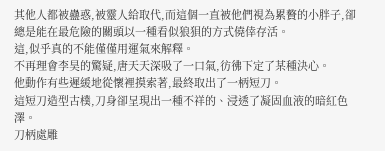其他人都被蠱惑,被靈人給取代,而這個一直被他們視為累贅的小胖子,卻總是能在最危險的關頭以一種看似狼狽的方式僥倖存活。
這,似乎真的不能僅僅用運氣來解釋。
不再理會李昊的驚疑,唐天天深吸了一口氣,彷彿下定了某種決心。
他動作有些遲緩地從懷裡摸索著,最終取出了一柄短刀。
這短刀造型古樸,刀身卻呈現出一種不祥的、浸透了凝固血液的暗紅色澤。
刀柄處雕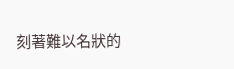刻著難以名狀的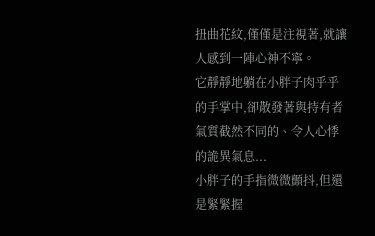扭曲花紋,僅僅是注視著,就讓人感到一陣心神不寧。
它靜靜地躺在小胖子肉乎乎的手掌中,卻散發著與持有者氣質截然不同的、令人心悸的詭異氣息...
小胖子的手指微微顫抖,但還是緊緊握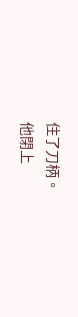住了刀柄。
他閉上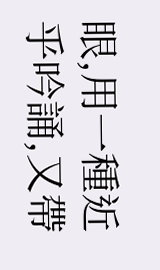眼,用一種近乎吟誦,又帶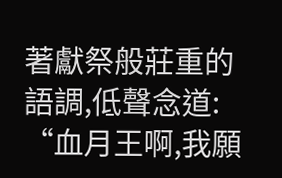著獻祭般莊重的語調,低聲念道:
“血月王啊,我願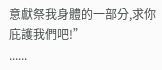意獻祭我身體的一部分,求你庇護我們吧!”
......